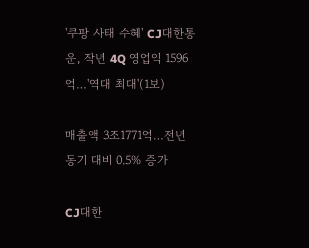'쿠팡 사태 수혜' CJ대한통운, 작년 4Q 영업익 1596억…'역대 최대'(1보)

매출액 3조1771억…전년 동기 대비 0.5% 증가

CJ대한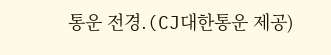통운 전경.(CJ대한통운 제공)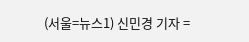(서울=뉴스1) 신민경 기자 =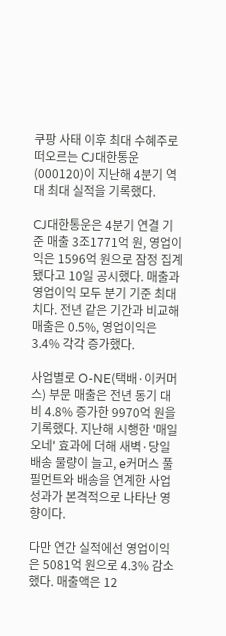쿠팡 사태 이후 최대 수혜주로 떠오르는 CJ대한통운(000120)이 지난해 4분기 역대 최대 실적을 기록했다.

CJ대한통운은 4분기 연결 기준 매출 3조1771억 원, 영업이익은 1596억 원으로 잠정 집계됐다고 10일 공시했다. 매출과 영업이익 모두 분기 기준 최대치다. 전년 같은 기간과 비교해 매출은 0.5%, 영업이익은 3.4% 각각 증가했다.

사업별로 O-NE(택배·이커머스) 부문 매출은 전년 동기 대비 4.8% 증가한 9970억 원을 기록했다. 지난해 시행한 '매일오네' 효과에 더해 새벽·당일배송 물량이 늘고, e커머스 풀필먼트와 배송을 연계한 사업 성과가 본격적으로 나타난 영향이다.

다만 연간 실적에선 영업이익은 5081억 원으로 4.3% 감소했다. 매출액은 12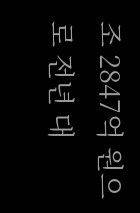조 2847억 원으로 전년 대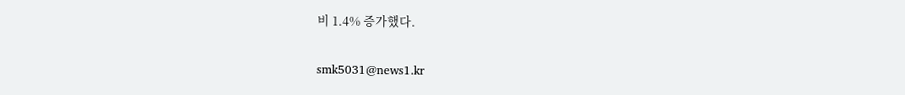비 1.4% 증가했다.

smk5031@news1.kr